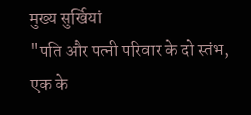मुख्य सुर्खियां
"पति और पत्नी परिवार के दो स्तंभ, एक के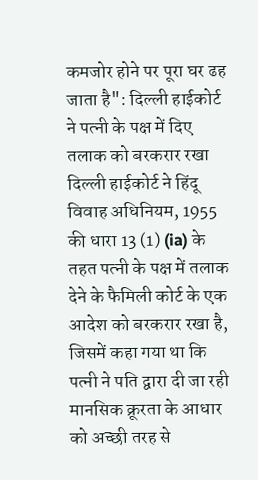कमजोर होने पर पूरा घर ढह जाता है": दिल्ली हाईकोर्ट ने पत्नी के पक्ष में दिए तलाक को बरकरार रखा
दिल्ली हाईकोर्ट ने हिंदू विवाह अधिनियम, 1955 की धारा 13 (1) (ia) के तहत पत्नी के पक्ष में तलाक देने के फैमिली कोर्ट के एक आदेश को बरकरार रखा है, जिसमें कहा गया था कि पत्नी ने पति द्वारा दी जा रही मानसिक क्रूरता के आधार को अच्छी तरह से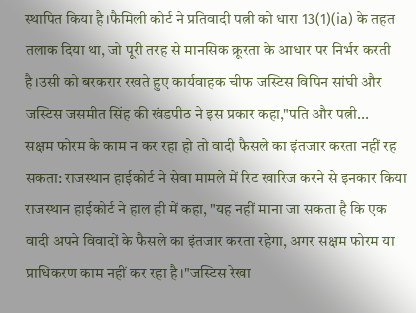स्थापित किया है।फैमिली कोर्ट ने प्रतिवादी पत्नी को धारा 13(1)(ia) के तहत तलाक दिया था, जो पूरी तरह से मानसिक क्रूरता के आधार पर निर्भर करती है।उसी को बरकरार रखते हुए कार्यवाहक चीफ जस्टिस विपिन सांघी और जस्टिस जसमीत सिंह की खंडपीठ ने इस प्रकार कहा,"पति और पत्नी...
सक्षम फोरम के काम न कर रहा हो तो वादी फैसले का इंतजार करता नहीं रह सकता: राजस्थान हाईकोर्ट ने सेवा मामले में रिट खारिज करने से इनकार किया
राजस्थान हाईकोर्ट ने हाल ही में कहा, "यह नहीं माना जा सकता है कि एक वादी अपने विवादों के फैसले का इंतजार करता रहेगा, अगर सक्षम फोरम या प्राधिकरण काम नहीं कर रहा है।"जस्टिस रेखा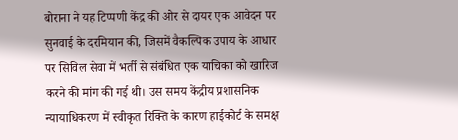बोराना ने यह टिप्पणी केंद्र की ओर से दायर एक आवेदन पर सुनवाई के दरमियान की, जिसमें वैकल्पिक उपाय के आधार पर सिविल सेवा में भर्ती से संबंधित एक याचिका को खारिज करने की मांग की गई थी। उस समय केंद्रीय प्रशासनिक न्यायाधिकरण में स्वीकृत रिक्ति के कारण हाईकोर्ट के समक्ष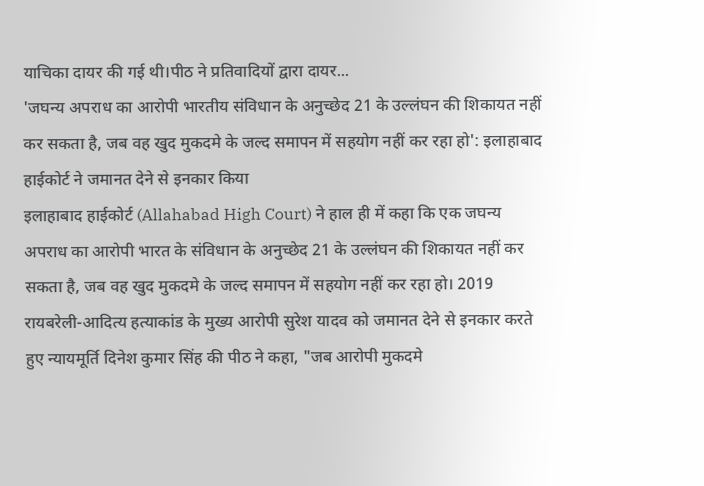याचिका दायर की गई थी।पीठ ने प्रतिवादियों द्वारा दायर...
'जघन्य अपराध का आरोपी भारतीय संविधान के अनुच्छेद 21 के उल्लंघन की शिकायत नहीं कर सकता है, जब वह खुद मुकदमे के जल्द समापन में सहयोग नहीं कर रहा हो': इलाहाबाद हाईकोर्ट ने जमानत देने से इनकार किया
इलाहाबाद हाईकोर्ट (Allahabad High Court) ने हाल ही में कहा कि एक जघन्य अपराध का आरोपी भारत के संविधान के अनुच्छेद 21 के उल्लंघन की शिकायत नहीं कर सकता है, जब वह खुद मुकदमे के जल्द समापन में सहयोग नहीं कर रहा हो। 2019 रायबरेली-आदित्य हत्याकांड के मुख्य आरोपी सुरेश यादव को जमानत देने से इनकार करते हुए न्यायमूर्ति दिनेश कुमार सिंह की पीठ ने कहा, "जब आरोपी मुकदमे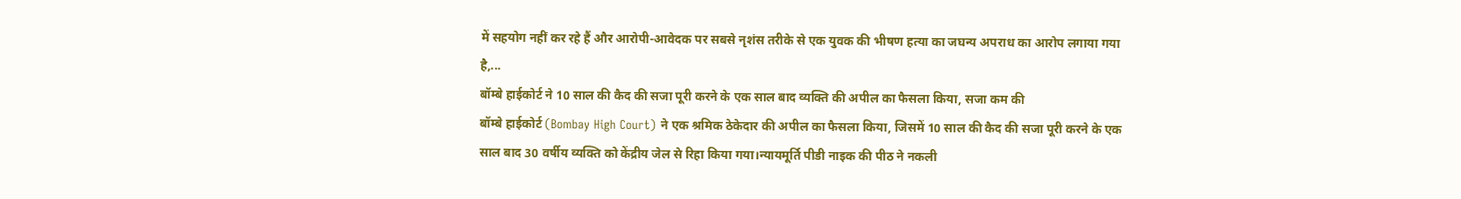में सहयोग नहीं कर रहे हैं और आरोपी-आवेदक पर सबसे नृशंस तरीके से एक युवक की भीषण हत्या का जघन्य अपराध का आरोप लगाया गया है,...
बॉम्बे हाईकोर्ट ने 10 साल की कैद की सजा पूरी करने के एक साल बाद व्यक्ति की अपील का फैसला किया, सजा कम की
बॉम्बे हाईकोर्ट (Bombay High Court) ने एक श्रमिक ठेकेदार की अपील का फैसला किया, जिसमें 10 साल की कैद की सजा पूरी करने के एक साल बाद 30 वर्षीय व्यक्ति को केंद्रीय जेल से रिहा किया गया।न्यायमूर्ति पीडी नाइक की पीठ ने नकली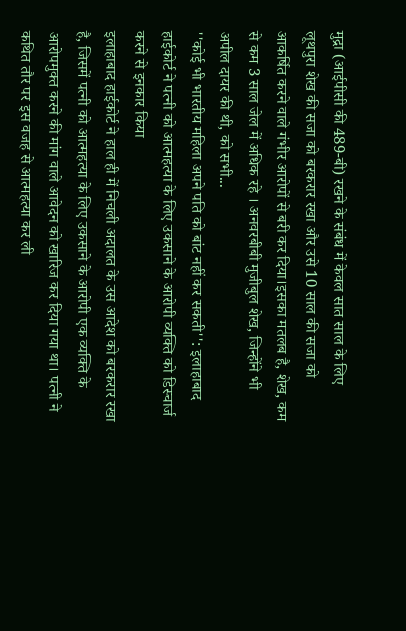मुद्रा (आईपीसी की 489-बी) रखने के संबंध में केवल सात साल के लिए लूथपुरा शेख की सजा को बरकरार रखा और उसे 10 साल की सजा को आकर्षित करने वाले गंभीर आरोपों से बरी कर दिया।इसका मतलब है, शेख, कम से कम 3 साल जेल में अधिक रहे । अनवरबीबी मुजीबुल शेख, जिन्होंने भी अपील दायर की थी, को सभी...
''कोई भी भारतीय महिला अपने पति को बांट नहीं कर सकती'': इलाहाबाद हाईकोर्ट ने पत्नी को आत्महत्या के लिए उकसाने के आरोपी व्यक्ति को डिस्चार्ज करने से इनकार किया
इलाहाबाद हाईकोर्ट ने हाल ही में निचली अदालत के उस आदेश को बरकरार रखा है, जिसमें पत्नी को आत्महत्या के लिए उकसाने के आरोपी एक व्यक्ति के आरोपमुक्त करने की मांग वाले आवेदन को खारिज कर दिया गया था। पत्नी ने कथित तौर पर इस वजह से आत्महत्या कर ली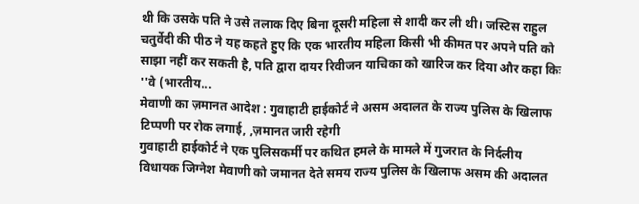थी कि उसके पति ने उसे तलाक दिए बिना दूसरी महिला से शादी कर ली थी। जस्टिस राहुल चतुर्वेदी की पीठ ने यह कहते हुए कि एक भारतीय महिला किसी भी कीमत पर अपने पति को साझा नहीं कर सकती है, पति द्वारा दायर रिवीजन याचिका को खारिज कर दिया और कहा किः ''वे (भारतीय...
मेवाणी का ज़मानत आदेश : गुवाहाटी हाईकोर्ट ने असम अदालत के राज्य पुलिस के खिलाफ टिप्पणी पर रोक लगाई, ,ज़मानत जारी रहेगी
गुवाहाटी हाईकोर्ट ने एक पुलिसकर्मी पर कथित हमले के मामले में गुजरात के निर्दलीय विधायक जिग्नेश मेवाणी को जमानत देते समय राज्य पुलिस के खिलाफ असम की अदालत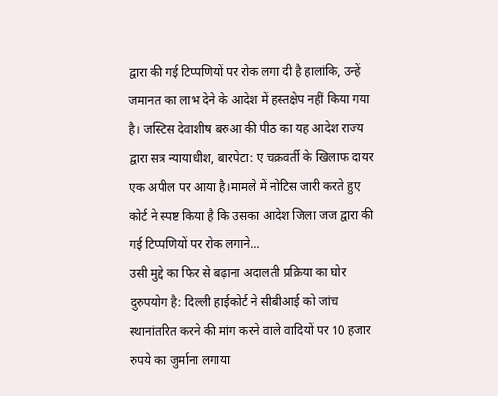द्वारा की गई टिप्पणियों पर रोक लगा दी है हालांकि, उन्हें जमानत का लाभ देने के आदेश में हस्तक्षेप नहीं किया गया है। जस्टिस देवाशीष बरुआ की पीठ का यह आदेश राज्य द्वारा सत्र न्यायाधीश, बारपेटा: ए चक्रवर्ती के खिलाफ दायर एक अपील पर आया है।मामले में नोटिस जारी करते हुए कोर्ट ने स्पष्ट किया है कि उसका आदेश जिला जज द्वारा की गई टिप्पणियों पर रोक लगाने...
उसी मुद्दे का फिर से बढ़ाना अदालती प्रक्रिया का घोर दुरुपयोग है: दिल्ली हाईकोर्ट ने सीबीआई को जांच स्थानांतरित करने की मांग करने वाले वादियों पर 10 हजार रुपये का जुर्माना लगाया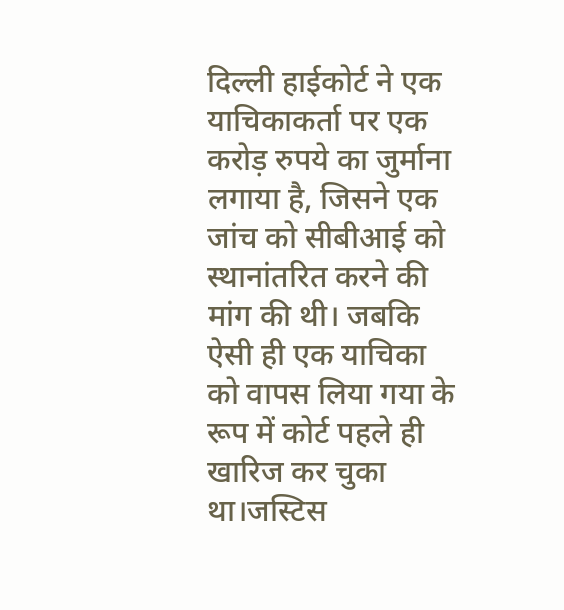दिल्ली हाईकोर्ट ने एक याचिकाकर्ता पर एक करोड़ रुपये का जुर्माना लगाया है, जिसने एक जांच को सीबीआई को स्थानांतरित करने की मांग की थी। जबकि ऐसी ही एक याचिका को वापस लिया गया के रूप में कोर्ट पहले ही खारिज कर चुका था।जस्टिस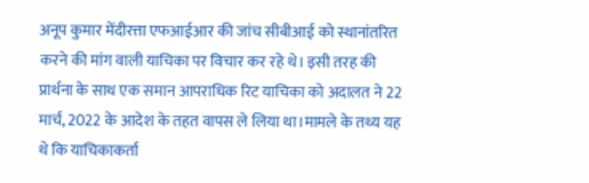अनूप कुमार मेंदीरत्ता एफआईआर की जांच सीबीआई को स्थानांतरित करने की मांग वाली याचिका पर विचार कर रहे थे। इसी तरह की प्रार्थना के साथ एक समान आपराधिक रिट याचिका को अदालत ने 22 मार्च, 2022 के आदेश के तहत वापस ले लिया था।मामले के तथ्य यह थे कि याचिकाकर्ता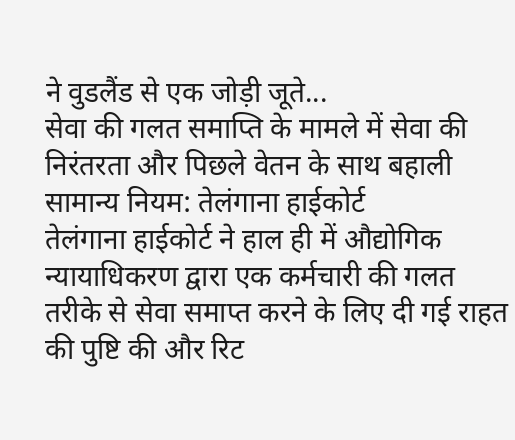ने वुडलैंड से एक जोड़ी जूते...
सेवा की गलत समाप्ति के मामले में सेवा की निरंतरता और पिछले वेतन के साथ बहाली सामान्य नियम: तेलंगाना हाईकोर्ट
तेलंगाना हाईकोर्ट ने हाल ही में औद्योगिक न्यायाधिकरण द्वारा एक कर्मचारी की गलत तरीके से सेवा समाप्त करने के लिए दी गई राहत की पुष्टि की और रिट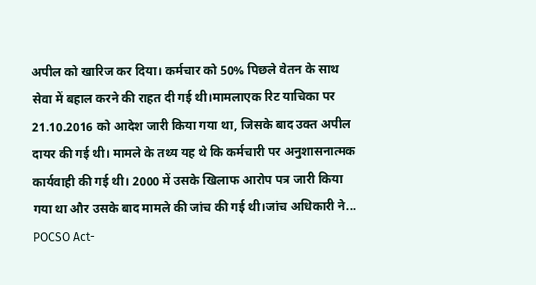अपील को खारिज कर दिया। कर्मचार को 50% पिछले वेतन के साथ सेवा में बहाल करने की राहत दी गई थी।मामलाएक रिट याचिका पर 21.10.2016 को आदेश जारी किया गया था, जिसके बाद उक्त अपील दायर की गई थी। मामले के तथ्य यह थे कि कर्मचारी पर अनुशासनात्मक कार्यवाही की गई थी। 2000 में उसके खिलाफ आरोप पत्र जारी किया गया था और उसके बाद मामले की जांच की गई थी।जांच अधिकारी ने...
POCSO Act-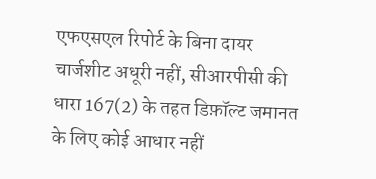एफएसएल रिपोर्ट के बिना दायर चार्जशीट अधूरी नहीं, सीआरपीसी की धारा 167(2) के तहत डिफ़ॉल्ट जमानत के लिए कोई आधार नहीं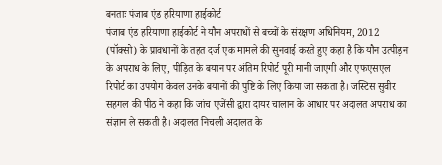बनताः पंजाब एंड हरियाणा हाईकोर्ट
पंजाब एंड हरियाणा हाईकोर्ट ने यौन अपराधों से बच्चों के संरक्षण अधिनियम, 2012 (पॉक्सो) के प्रावधानों के तहत दर्ज एक मामले की सुनवाई करते हुए कहा है कि यौन उत्पीड़न के अपराध के लिए, पीड़ित के बयान पर अंतिम रिपोर्ट पूरी मानी जाएगी और एफएसएल रिपोर्ट का उपयोग केवल उनके बयानों की पुष्टि के लिए किया जा सकता है। जस्टिस सुवीर सहगल की पीठ ने कहा कि जांच एजेंसी द्वारा दायर चालान के आधार पर अदालत अपराध का संज्ञान ले सकती है। अदालत निचली अदालत के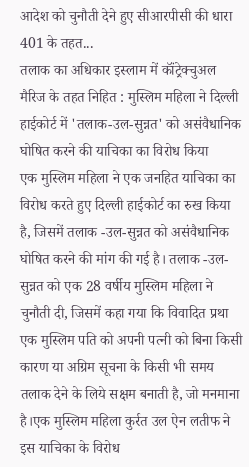आदेश को चुनौती देने हुए सीआरपीसी की धारा 401 के तहत...
तलाक का अधिकार इस्लाम में कॉंट्रेक्चुअल मैरिज के तहत निहित : मुस्लिम महिला ने दिल्ली हाईकोर्ट में 'तलाक-उल-सुन्नत' को असंवैधानिक घोषित करने की याचिका का विरोध किया
एक मुस्लिम महिला ने एक जनहित याचिका का विरोध करते हुए दिल्ली हाईकोर्ट का रुख किया है, जिसमें तलाक -उल-सुन्नत को असंवैधानिक घोषित करने की मांग की गई है। तलाक -उल-सुन्नत को एक 28 वर्षीय मुस्लिम महिला ने चुनौती दी, जिसमें कहा गया कि विवादित प्रथा एक मुस्लिम पति को अपनी पत्नी को बिना किसी कारण या अग्रिम सूचना के किसी भी समय तलाक देने के लिये सक्षम बनाती है, जो मनमाना है।एक मुस्लिम महिला कुर्रत उल ऐन लतीफ ने इस याचिका के विरोध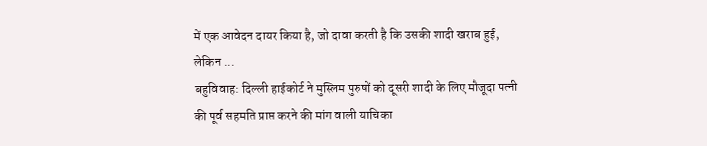में एक आवेदन दायर किया है, जो दावा करती है कि उसकी शादी खराब हुई, लेकिन ...
बहुविवाह: दिल्ली हाईकोर्ट ने मुस्लिम पुरुषों को दूसरी शादी के लिए मौजूदा पत्नी की पूर्व सहमति प्राप्त करने की मांग वाली याचिका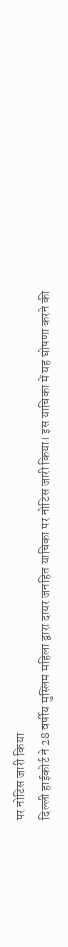पर नोटिस जारी किया
दिल्ली हाईकोर्ट ने 28 वर्षीय मुस्लिम महिला द्वारा दायर जनहित याचिका पर नोटिस जारी किया। इस याचिका में यह घोषणा करने की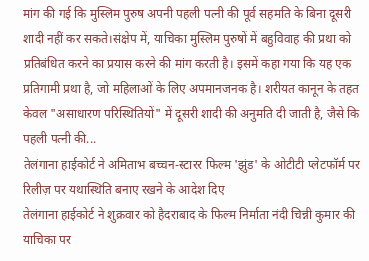मांग की गई कि मुस्लिम पुरुष अपनी पहली पत्नी की पूर्व सहमति के बिना दूसरी शादी नहीं कर सकते।संक्षेप में, याचिका मुस्लिम पुरुषों में बहुविवाह की प्रथा को प्रतिबंधित करने का प्रयास करने की मांग करती है। इसमें कहा गया कि यह एक प्रतिगामी प्रथा है, जो महिलाओं के लिए अपमानजनक है। शरीयत कानून के तहत केवल "असाधारण परिस्थितियों" में दूसरी शादी की अनुमति दी जाती है, जैसे कि पहली पत्नी की...
तेलंगाना हाईकोर्ट ने अमिताभ बच्चन-स्टारर फिल्म 'झुंड' के ओटीटी प्लेटफॉर्म पर रिलीज़ पर यथास्थिति बनाए रखने के आदेश दिए
तेलंगाना हाईकोर्ट ने शुक्रवार को हैदराबाद के फिल्म निर्माता नंदी चिन्नी कुमार की याचिका पर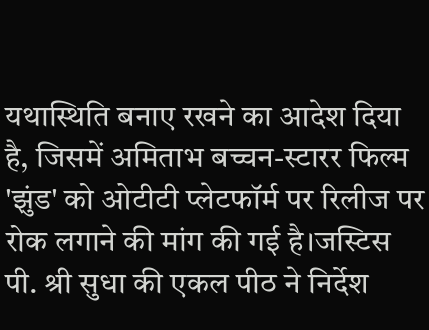यथास्थिति बनाए रखने का आदेश दिया है, जिसमें अमिताभ बच्चन-स्टारर फिल्म 'झुंड' को ओटीटी प्लेटफॉर्म पर रिलीज पर रोक लगाने की मांग की गई है।जस्टिस पी. श्री सुधा की एकल पीठ ने निर्देश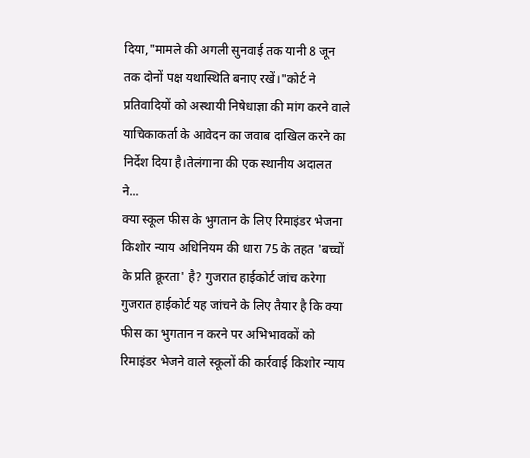दिया,"मामले की अगली सुनवाई तक यानी 8 जून तक दोनों पक्ष यथास्थिति बनाए रखें।"कोर्ट ने प्रतिवादियों को अस्थायी निषेधाज्ञा की मांग करने वाले याचिकाकर्ता के आवेदन का जवाब दाखिल करने का निर्देश दिया है।तेलंगाना की एक स्थानीय अदालत ने...
क्या स्कूल फीस के भुगतान के लिए रिमाइंडर भेजना किशोर न्याय अधिनियम की धारा 75 के तहत 'बच्चों के प्रति क्रूरता' है? गुजरात हाईकोर्ट जांच करेगा
गुजरात हाईकोर्ट यह जांचने के लिए तैयार है कि क्या फीस का भुगतान न करने पर अभिभावकों को रिमाइंडर भेजने वाले स्कूलों की कार्रवाई किशोर न्याय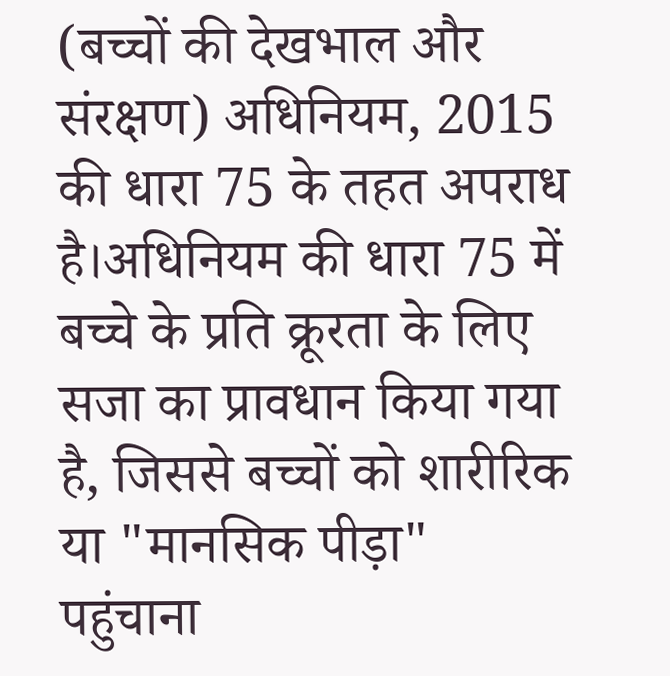(बच्चों की देखभाल और संरक्षण) अधिनियम, 2015 की धारा 75 के तहत अपराध है।अधिनियम की धारा 75 में बच्चे के प्रति क्रूरता के लिए सजा का प्रावधान किया गया है, जिससे बच्चों को शारीरिक या "मानसिक पीड़ा" पहुंचाना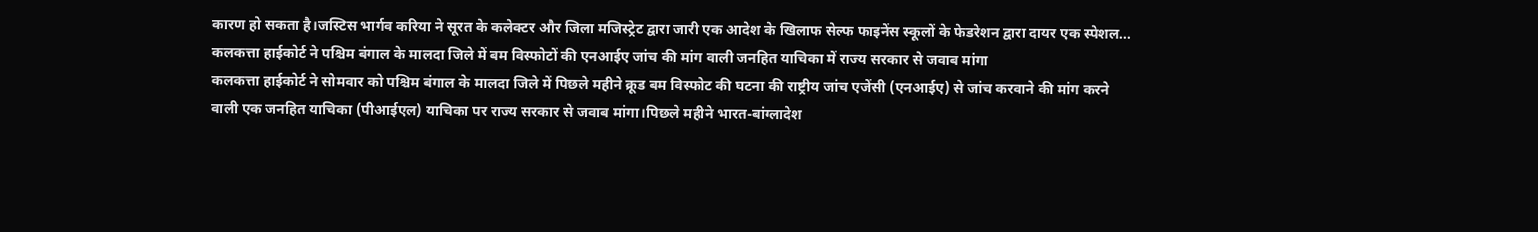कारण हो सकता है।जस्टिस भार्गव करिया ने सूरत के कलेक्टर और जिला मजिस्ट्रेट द्वारा जारी एक आदेश के खिलाफ सेल्फ फाइनेंस स्कूलों के फेडरेशन द्वारा दायर एक स्पेशल...
कलकत्ता हाईकोर्ट ने पश्चिम बंगाल के मालदा जिले में बम विस्फोटों की एनआईए जांच की मांग वाली जनहित याचिका में राज्य सरकार से जवाब मांगा
कलकत्ता हाईकोर्ट ने सोमवार को पश्चिम बंगाल के मालदा जिले में पिछले महीने क्रूड बम विस्फोट की घटना की राष्ट्रीय जांच एजेंसी (एनआईए) से जांच करवाने की मांग करने वाली एक जनहित याचिका (पीआईएल) याचिका पर राज्य सरकार से जवाब मांगा।पिछले महीने भारत-बांग्लादेश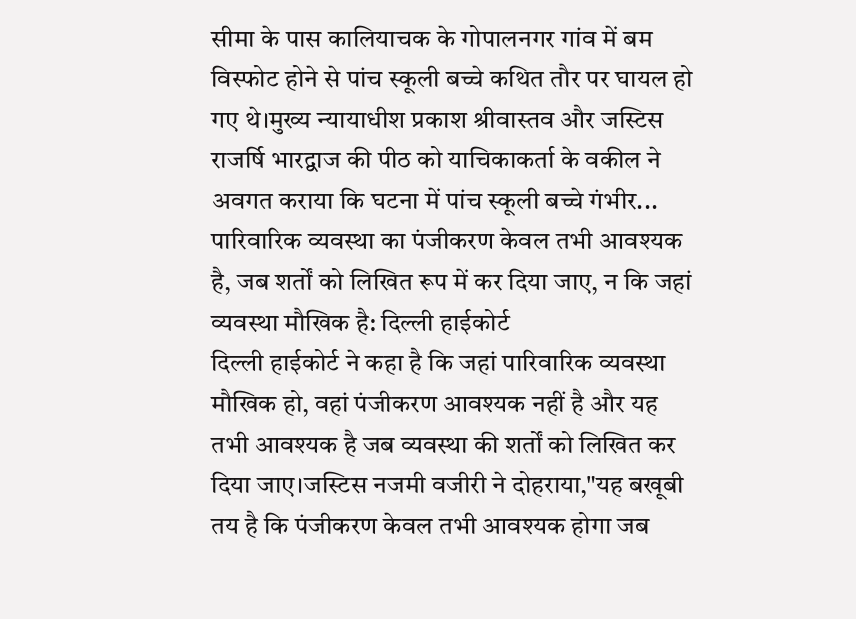सीमा के पास कालियाचक के गोपालनगर गांव में बम विस्फोट होने से पांच स्कूली बच्चे कथित तौर पर घायल हो गए थे।मुख्य न्यायाधीश प्रकाश श्रीवास्तव और जस्टिस राजर्षि भारद्वाज की पीठ को याचिकाकर्ता के वकील ने अवगत कराया कि घटना में पांच स्कूली बच्चे गंभीर...
पारिवारिक व्यवस्था का पंजीकरण केवल तभी आवश्यक है, जब शर्तों को लिखित रूप में कर दिया जाए, न कि जहां व्यवस्था मौखिक है: दिल्ली हाईकोर्ट
दिल्ली हाईकोर्ट ने कहा है कि जहां पारिवारिक व्यवस्था मौखिक हो, वहां पंजीकरण आवश्यक नहीं है और यह तभी आवश्यक है जब व्यवस्था की शर्तों को लिखित कर दिया जाए।जस्टिस नजमी वजीरी ने दोहराया,"यह बखूबी तय है कि पंजीकरण केवल तभी आवश्यक होगा जब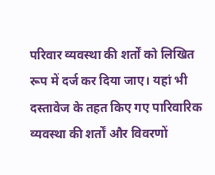परिवार व्यवस्था की शर्तों को लिखित रूप में दर्ज कर दिया जाए। यहां भी दस्तावेज के तहत किए गए पारिवारिक व्यवस्था की शर्तों और विवरणों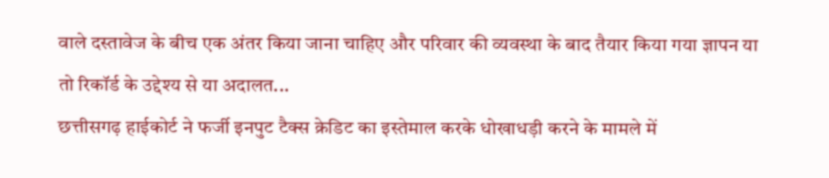वाले दस्तावेज के बीच एक अंतर किया जाना चाहिए और परिवार की व्यवस्था के बाद तैयार किया गया ज्ञापन या तो रिकॉर्ड के उद्देश्य से या अदालत...
छत्तीसगढ़ हाईकोर्ट ने फर्जी इनपुट टैक्स क्रेडिट का इस्तेमाल करके धोखाधड़ी करने के मामले में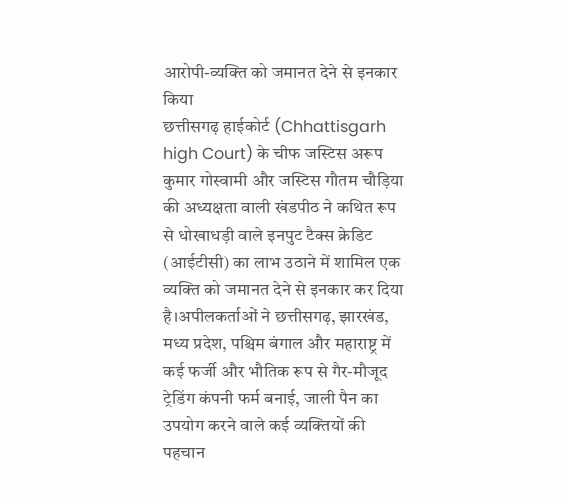आरोपी-व्यक्ति को जमानत देने से इनकार किया
छत्तीसगढ़ हाईकोर्ट (Chhattisgarh high Court) के चीफ जस्टिस अरूप कुमार गोस्वामी और जस्टिस गौतम चौड़िया की अध्यक्षता वाली खंडपीठ ने कथित रूप से धोखाधड़ी वाले इनपुट टैक्स क्रेडिट (आईटीसी) का लाभ उठाने में शामिल एक व्यक्ति को जमानत देने से इनकार कर दिया है।अपीलकर्ताओं ने छत्तीसगढ़, झारखंड, मध्य प्रदेश, पश्चिम बंगाल और महाराष्ट्र में कई फर्जी और भौतिक रूप से गैर-मौजूद ट्रेडिंग कंपनी फर्म बनाई, जाली पैन का उपयोग करने वाले कई व्यक्तियों की पहचान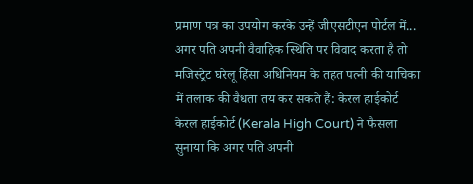प्रमाण पत्र का उपयोग करके उन्हें जीएसटीएन पोर्टल में...
अगर पति अपनी वैवाहिक स्थिति पर विवाद करता है तो मजिस्ट्रेट घरेलू हिंसा अधिनियम के तहत पत्नी की याचिका में तलाक की वैधता तय कर सकते हैं: केरल हाईकोर्ट
केरल हाईकोर्ट (Kerala High Court) ने फैसला सुनाया कि अगर पति अपनी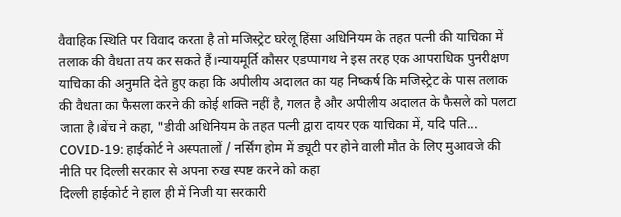वैवाहिक स्थिति पर विवाद करता है तो मजिस्ट्रेट घरेलू हिंसा अधिनियम के तहत पत्नी की याचिका में तलाक की वैधता तय कर सकते हैं।न्यायमूर्ति कौसर एडप्पागथ ने इस तरह एक आपराधिक पुनरीक्षण याचिका की अनुमति देते हुए कहा कि अपीलीय अदालत का यह निष्कर्ष कि मजिस्ट्रेट के पास तलाक की वैधता का फैसला करने की कोई शक्ति नहीं है, गलत है और अपीलीय अदालत के फैसले को पलटा जाता है।बेंच ने कहा, "डीवी अधिनियम के तहत पत्नी द्वारा दायर एक याचिका में, यदि पति...
COVID-19: हाईकोर्ट ने अस्पतालों / नर्सिंग होम में ड्यूटी पर होने वाली मौत के लिए मुआवजे की नीति पर दिल्ली सरकार से अपना रुख स्पष्ट करने को कहा
दिल्ली हाईकोर्ट ने हाल ही में निजी या सरकारी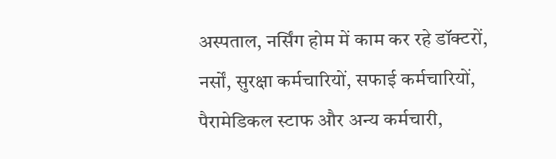अस्पताल, नर्सिंग होम में काम कर रहे डॉक्टरों, नर्सों, सुरक्षा कर्मचारियों, सफाई कर्मचारियों, पैरामेडिकल स्टाफ और अन्य कर्मचारी,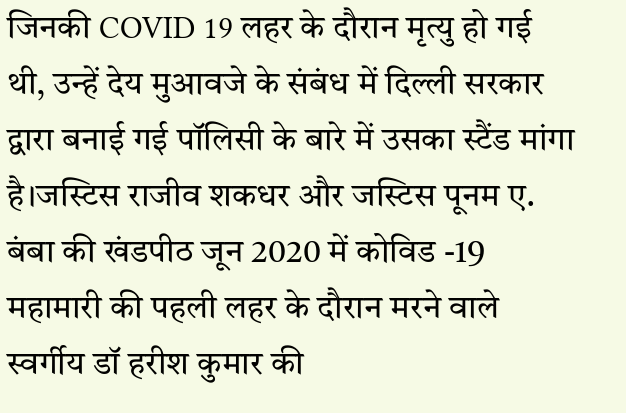जिनकी COVID 19 लहर के दौरान मृत्यु हो गई थी, उन्हें देय मुआवजे के संबंध में दिल्ली सरकार द्वारा बनाई गई पॉलिसी के बारे में उसका स्टैंड मांगा है।जस्टिस राजीव शकधर और जस्टिस पूनम ए. बंबा की खंडपीठ जून 2020 में कोविड -19 महामारी की पहली लहर के दौरान मरने वाले स्वर्गीय डॉ हरीश कुमार की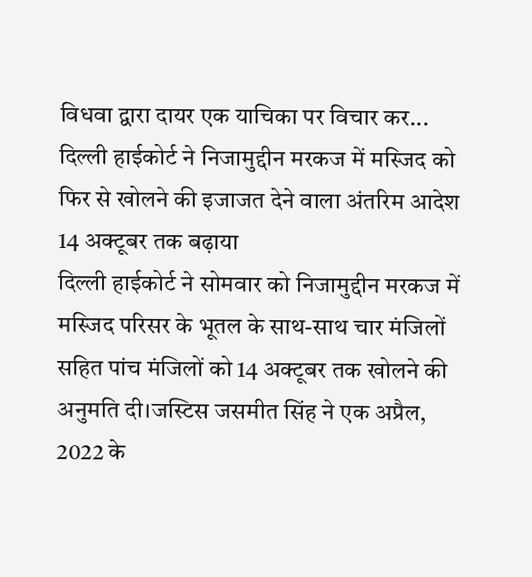विधवा द्वारा दायर एक याचिका पर विचार कर...
दिल्ली हाईकोर्ट ने निजामुद्दीन मरकज में मस्जिद को फिर से खोलने की इजाजत देने वाला अंतरिम आदेश 14 अक्टूबर तक बढ़ाया
दिल्ली हाईकोर्ट ने सोमवार को निजामुद्दीन मरकज में मस्जिद परिसर के भूतल के साथ-साथ चार मंजिलों सहित पांच मंजिलों को 14 अक्टूबर तक खोलने की अनुमति दी।जस्टिस जसमीत सिंह ने एक अप्रैल, 2022 के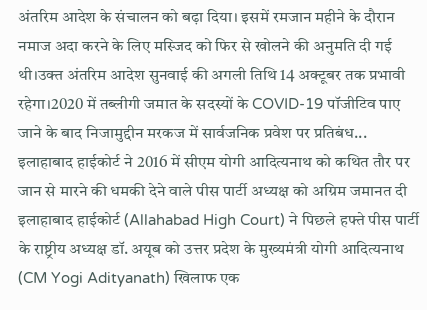अंतरिम आदेश के संचालन को बढ़ा दिया। इसमें रमजान महीने के दौरान नमाज अदा करने के लिए मस्जिद को फिर से खोलने की अनुमति दी गई थी।उक्त अंतरिम आदेश सुनवाई की अगली तिथि 14 अक्टूबर तक प्रभावी रहेगा।2020 में तब्लीगी जमात के सदस्यों के COVID-19 पॉजीटिव पाए जाने के बाद निजामुद्दीन मरकज में सार्वजनिक प्रवेश पर प्रतिबंध...
इलाहाबाद हाईकोर्ट ने 2016 में सीएम योगी आदित्यनाथ को कथित तौर पर जान से मारने की धमकी देने वाले पीस पार्टी अध्यक्ष को अग्रिम जमानत दी
इलाहाबाद हाईकोर्ट (Allahabad High Court) ने पिछले हफ्ते पीस पार्टी के राष्ट्रीय अध्यक्ष डॉ. अयूब को उत्तर प्रदेश के मुख्यमंत्री योगी आदित्यनाथ (CM Yogi Adityanath) खिलाफ एक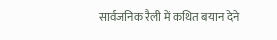सार्वजनिक रैली में कथित बयान देने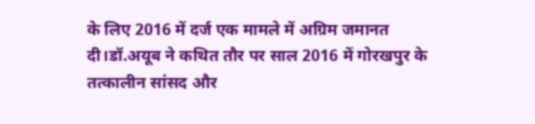के लिए 2016 में दर्ज एक मामले में अग्रिम जमानत दी।डॉ.अयूब ने कथित तौर पर साल 2016 में गोरखपुर के तत्कालीन सांसद और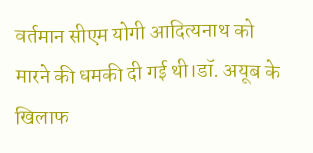वर्तमान सीएम योगी आदित्यनाथ को मारने की धमकी दी गई थी।डॉ. अयूब के खिलाफ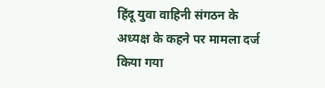हिंदू युवा वाहिनी संगठन के अध्यक्ष के कहने पर मामला दर्ज किया गया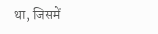था, जिसमें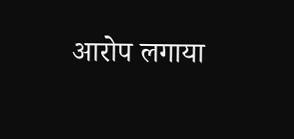आरोप लगाया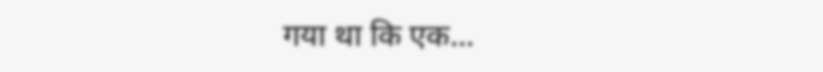गया था कि एक...